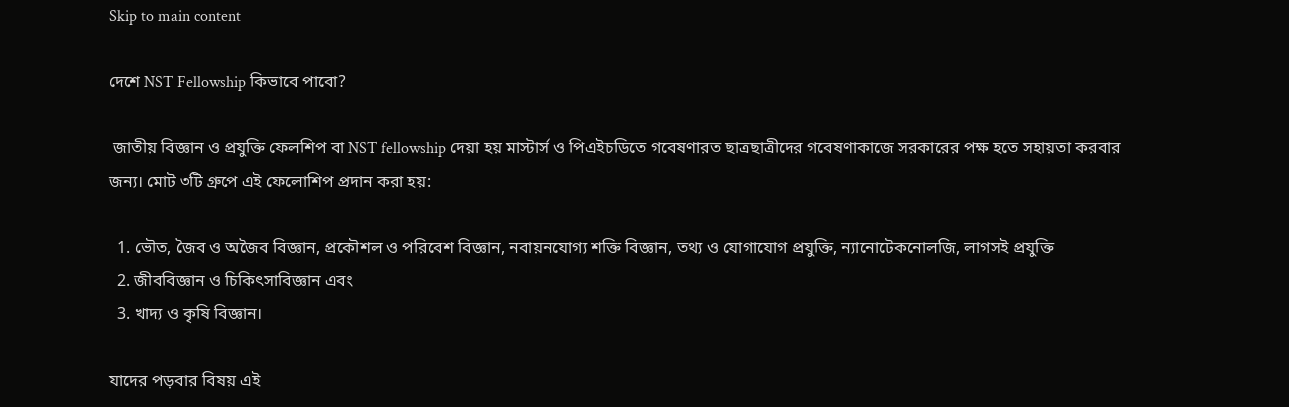Skip to main content

দেশে NST Fellowship কিভাবে পাবো?

 জাতীয় বিজ্ঞান ও প্রযুক্তি ফেলশিপ বা NST fellowship দেয়া হয় মাস্টার্স ও পিএইচডিতে গবেষণারত ছাত্রছাত্রীদের গবেষণাকাজে সরকারের পক্ষ হতে সহায়তা করবার জন্য। মোট ৩টি গ্রুপে এই ফেলোশিপ প্রদান করা হয়:

  1. ভৌত, জৈব ও অজৈব বিজ্ঞান, প্রকৌশল ও পরিবেশ বিজ্ঞান, নবায়নযোগ্য শক্তি বিজ্ঞান, তথ্য ও যোগাযোগ প্রযুক্তি, ন্যানোটেকনোলজি, লাগসই প্রযুক্তি
  2. জীববিজ্ঞান ও চিকিৎসাবিজ্ঞান এবং
  3. খাদ্য ও কৃষি বিজ্ঞান।

যাদের পড়বার বিষয় এই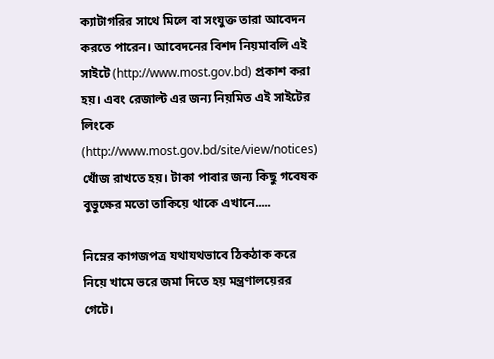ক্যাটাগরির সাথে মিলে বা সংযুক্ত তারা আবেদন করতে পারেন। আবেদনের বিশদ নিয়মাবলি এই সাইটে (http://www.most.gov.bd) প্রকাশ করা হয়। এবং রেজাল্ট এর জন্য নিয়মিত এই সাইটের লিংকে (http://www.most.gov.bd/site/view/notices) খোঁজ রাখতে হয়। টাকা পাবার জন্য কিছু গবেষক বুভুক্ষের মতো তাকিয়ে থাকে এখানে.....

নিম্নের কাগজপত্র যথাযথভাবে ঠিকঠাক করে নিয়ে খামে ভরে জমা দিতে হয় মন্ত্রণালয়েরর গেটে।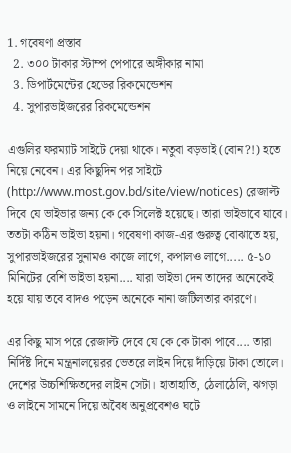1. গবেষণা প্রস্তাব
  2. ৩০০ টাকার স্টাম্প পেপারে অঙ্গীকার নামা
  3. ডিপার্টমেন্টের হেডের রিকমেন্ডেশন
  4. সুপারভাইজরের রিকমেন্ডেশন

এগুলির ফরম্যাট সাইটে দেয়া থাকে। নতুবা বড়ভাই (বোন?!) হতে নিয়ে নেবেন। এর কিছুদিন পর সাইটে (http://www.most.gov.bd/site/view/notices) রেজাল্ট দিবে যে ভাইভার জন্য কে কে সিলেক্ট হয়েছে। তারা ভাইভাবে যাবে। ততটা কঠিন ভাইভা হয়না। গবেষণা কাজ-এর গুরুত্ব বোঝাতে হয়, সুপারভাইজরের সুনামও কাজে লাগে, কপালও লাগে..... ৫-১০ মিনিটের বেশি ভাইভা হয়না.... যারা ভাইভা দেন তাদের অনেকেই হয়ে যায় তবে বাদও পড়েন অনেকে নানা জটিলতার কারণে।

এর কিছু মাস পরে রেজাল্ট দেবে যে কে কে টাকা পাবে.... তারা নির্দিষ্ট দিনে মন্ত্রনালয়েরর ভেতরে লাইন দিয়ে দাঁড়িয়ে টাকা তোলে। দেশের উচ্চশিক্ষিতদের লাইন সেটা। হাতাহাতি, ঠেলাঠেলি, ঝগড়া ও লাইনে সামনে দিয়ে অবৈধ অনুপ্রবেশও ঘটে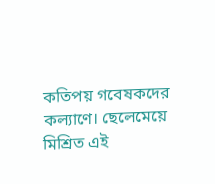কতিপয় গবেষকদের কল্যাণে। ছেলেমেয়ে মিশ্রিত এই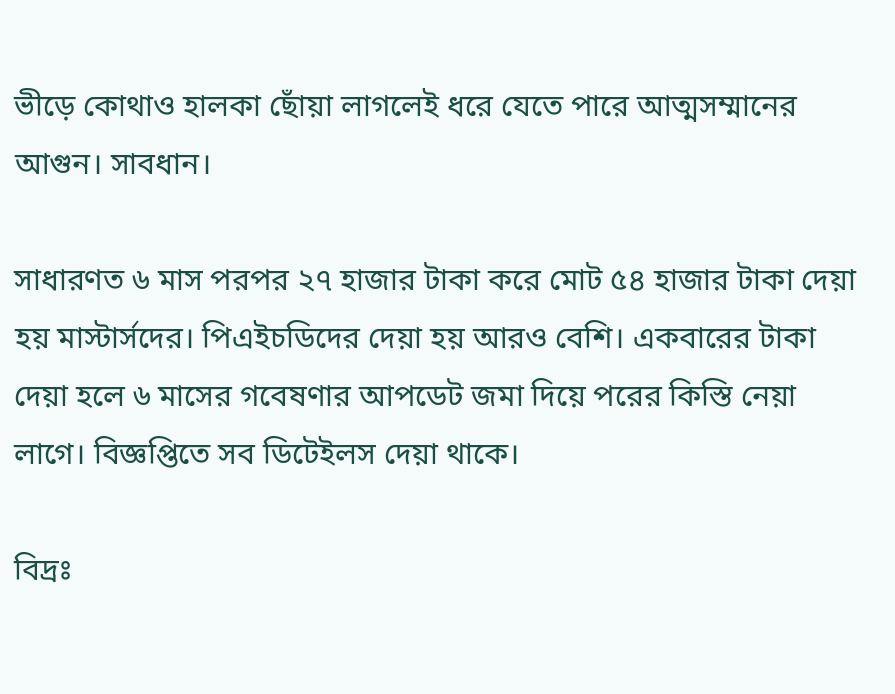ভীড়ে কোথাও হালকা ছোঁয়া লাগলেই ধরে যেতে পারে আত্মসম্মানের আগুন। সাবধান।

সাধারণত ৬ মাস পরপর ২৭ হাজার টাকা করে মোট ৫৪ হাজার টাকা দেয়া হয় মাস্টার্সদের। পিএইচডিদের দেয়া হয় আরও বেশি। একবারের টাকা দেয়া হলে ৬ মাসের গবেষণার আপডেট জমা দিয়ে পরের কিস্তি নেয়া লাগে। বিজ্ঞপ্তিতে সব ডিটেইলস দেয়া থাকে।

বিদ্রঃ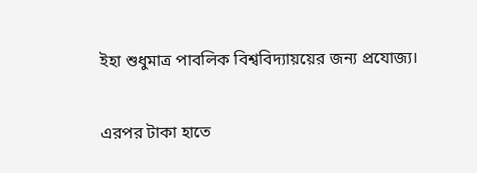ইহা শুধুমাত্র পাবলিক বিশ্ববিদ্যায়য়ের জন্য প্রযোজ্য।

এরপর টাকা হাতে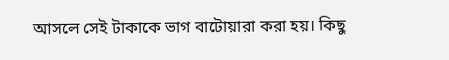আসলে সেই টাকাকে ভাগ বাটোয়ারা করা হয়। কিছু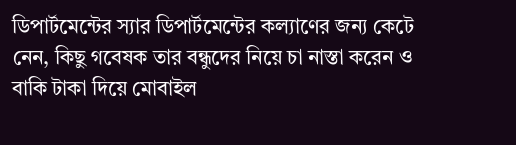ডিপার্টমেন্টের স্যার ডিপার্টমেন্টের কল্যাণের জন্য কেটে নেন, কিছু গবেষক তার বন্ধুদের নিয়ে চা নাস্তা করেন ও বাকি টাকা দিয়ে মোবাইল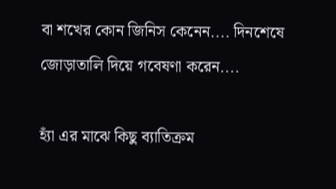বা শখের কোন জিনিস কেনেন.... দিনশেষে জোড়াতালি দিয়ে গবেষণা করেন....

হ্যাঁ এর মাঝে কিছু ব্যাতিক্রম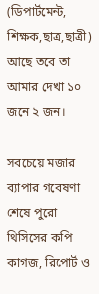(ডিপার্টমেন্ট, শিক্ষক,ছাত্র,ছাত্রী) আছে তবে তা আমার দেখা ১০ জনে ২ জন।

সবচেয়ে মজার ব্যাপার গবেষণা শেষে পুরো থিসিসের কপি কাগজ, রিপোর্ট ও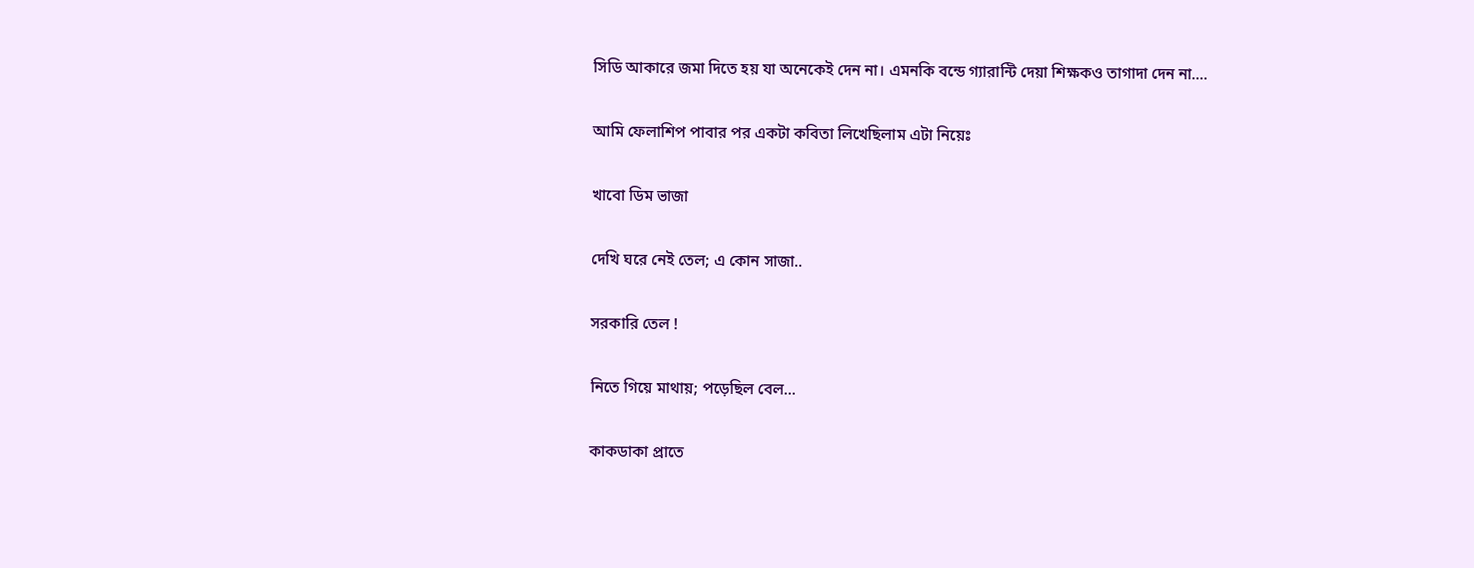সিডি আকারে জমা দিতে হয় যা অনেকেই দেন না। এমনকি বন্ডে গ্যারান্টি দেয়া শিক্ষকও তাগাদা দেন না....

আমি ফেলাশিপ পাবার পর একটা কবিতা লিখেছিলাম এটা নিয়েঃ

খাবো ডিম ভাজা

দেখি ঘরে নেই তেল; এ কোন সাজা..

সরকারি তেল !

নিতে গিয়ে মাথায়; পড়েছিল বেল...

কাকডাকা প্রাতে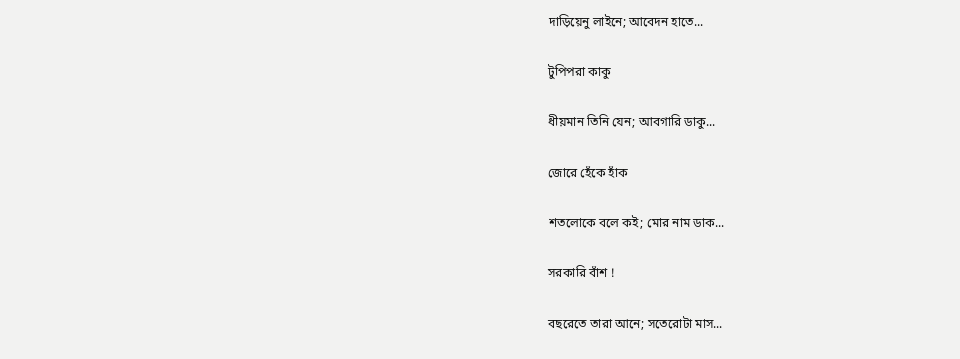দাড়িয়েনু লাইনে; আবেদন হাতে...

টুপিপরা কাকু

ধীয়মান তিনি যেন; আবগারি ডাকু...

জোরে হেঁকে হাঁক

শতলোকে বলে কই; মোর নাম ডাক...

সরকারি বাঁশ !

বছরেতে তারা আনে; সতেরোটা মাস...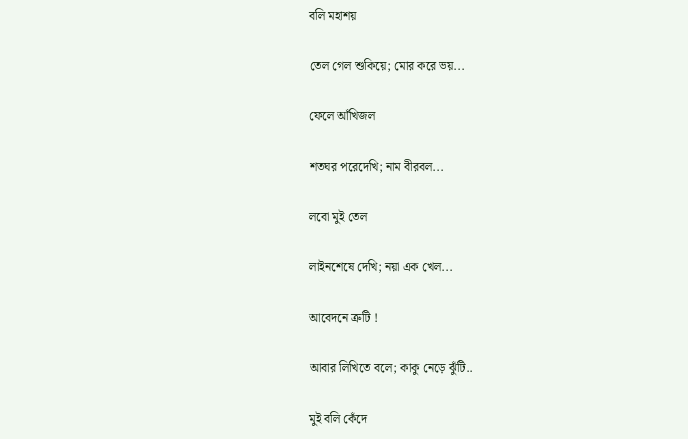বলি মহাশয়

তেল গেল শুকিয়ে; মোর করে ভয়...

ফেলে আঁখিজল

শতঘর পরেদেখি; নাম বীরবল...

লবো মুই তেল

লাইনশেষে দেখি; নয়া এক খেল...

আবেদনে ত্রুটি !

আবার লিখিতে বলে; কাকু নেড়ে ঝুঁটি..

মুই বলি কেঁদে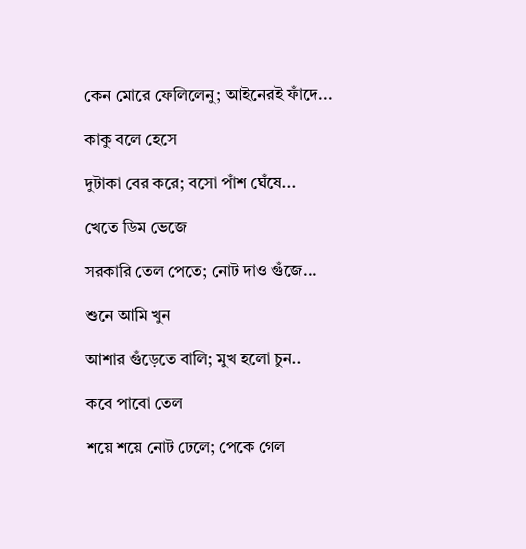কেন মোরে ফেলিলেনু; আইনেরই ফাঁদে...

কাকু বলে হেসে

দুটাকা বের করে; বসো পাঁশ ঘেঁষে...

খেতে ডিম ভেজে

সরকারি তেল পেতে; নোট দাও গুঁজে...

শুনে আমি খুন

আশার গুঁড়েতে বালি; মুখ হলো চুন..

কবে পাবো তেল

শয়ে শয়ে নোট ঢেলে; পেকে গেল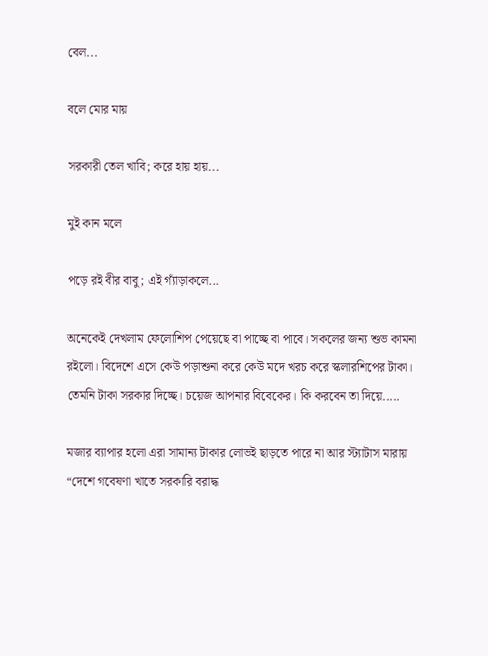বেল...

বলে মোর মায়

সরকারী তেল খাবি; করে হায় হায়...

মুই কান মলে

পড়ে রই বীর বাবু; এই গ্যাঁড়াকলে...

অনেকেই দেখলাম ফেলোশিপ পেয়েছে বা পাচ্ছে বা পাবে। সকলের জন্য শুভ কামনা রইলো। বিদেশে এসে কেউ পড়াশুনা করে কেউ মদে খরচ করে স্কলারশিপের টাকা। তেমনি টাকা সরকার দিচ্ছে। চয়েজ আপনার বিবেকের। কি করবেন তা দিয়ে.....

মজার ব্যাপার হলো এরা সামান্য টাকার লোভই ছাড়তে পারে না আর স্ট্যাটাস মারায় “দেশে গবেষণা খাতে সরকারি বরাদ্ধ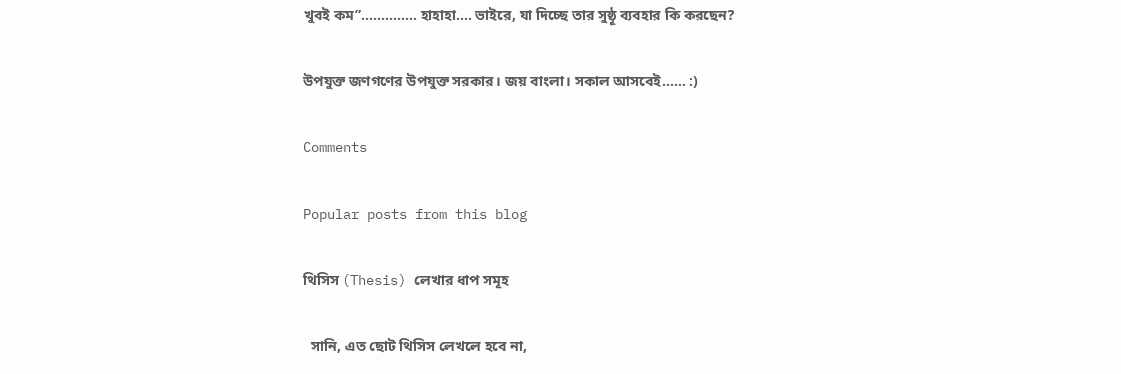খুবই কম”.............. হাহাহা.... ভাইরে, যা দিচ্ছে তার সুষ্ঠূ ব্যবহার কি করছেন?

উপযুক্ত জণগণের উপযুক্ত সরকার। জয় বাংলা। সকাল আসবেই...... :)

Comments

Popular posts from this blog

থিসিস (Thesis) লেখার ধাপ সমূহ

  সানি, এত ছোট থিসিস লেখলে হবে না,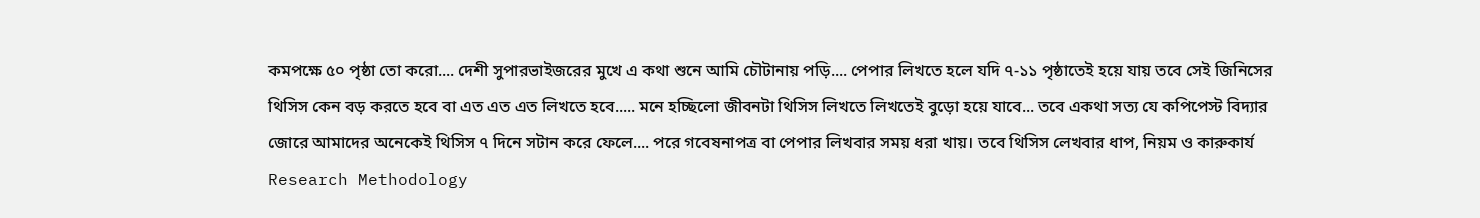কমপক্ষে ৫০ পৃষ্ঠা তো করো.... দেশী সুপারভাইজরের মুখে এ কথা শুনে আমি চৌটানায় পড়ি.... পেপার লিখতে হলে যদি ৭-১১ পৃষ্ঠাতেই হয়ে যায় তবে সেই জিনিসের থিসিস কেন বড় করতে হবে বা এত এত এত লিখতে হবে..... মনে হচ্ছিলো জীবনটা থিসিস লিখতে লিখতেই বুড়ো হয়ে যাবে... তবে একথা সত্য যে কপিপেস্ট বিদ্যার জোরে আমাদের অনেকেই থিসিস ৭ দিনে সটান করে ফেলে.... পরে গবেষনাপত্র বা পেপার লিখবার সময় ধরা খায়। তবে থিসিস লেখবার ধাপ, নিয়ম ও কারুকার্য Research Methodology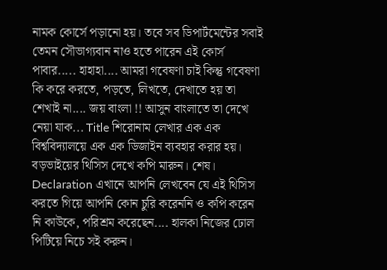নামক কোর্সে পড়ানো হয়। তবে সব ডিপার্টমেন্টের সবাই তেমন সৌভাগ্যবান নাও হতে পারেন এই কোর্স পাবার..... হাহাহা.... আমরা গবেষণা চাই কিন্তু গবেষণা কি করে করতে, পড়তে, লিখতে, দেখাতে হয় তা শেখাই না.... জয় বাংলা !! আসুন বাংলাতে তা দেখে নেয়া যাক... Title শিরোনাম লেখার এক এক বিশ্ববিদ্যালয়ে এক এক ডিজাইন ব্যবহার করার হয়। বড়ভাইয়ের থিসিস দেখে কপি মারুন। শেষ। Declaration এখানে আপনি লেখবেন যে এই থিসিস করতে গিয়ে আপনি কোন চুরি করেননি ও কপি করেন নি কাউকে, পরিশ্রম করেছেন.... হালকা নিজের ঢোল পিটিয়ে নিচে সই করুন।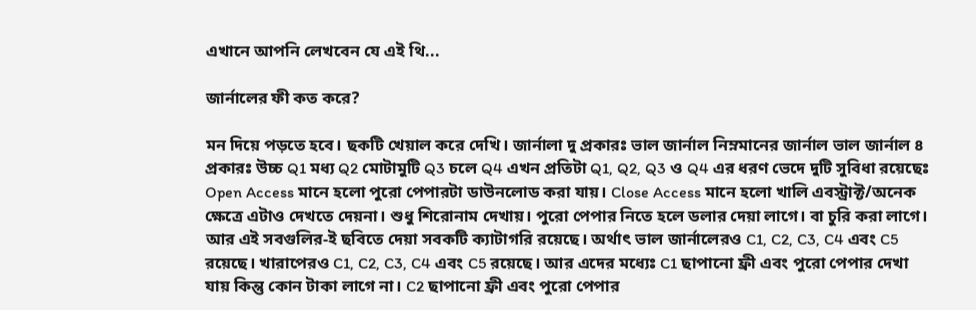এখানে আপনি লেখবেন যে এই থি...

জার্নালের ফী কত করে?

মন দিয়ে পড়তে হবে। ছকটি খেয়াল করে দেখি। জার্নালা দু প্রকারঃ ভাল জার্নাল নিম্নমানের জার্নাল ভাল জার্নাল ৪ প্রকারঃ উচ্চ Q1 মধ্য Q2 মোটামুটি Q3 চলে Q4 এখন প্রতিটা Q1, Q2, Q3 ও Q4 এর ধরণ ভেদে দুটি সুবিধা রয়েছেঃ Open Access মানে হলো পুরো পেপারটা ডাউনলোড করা যায়। Close Access মানে হলো খালি এবস্ট্রাক্ট/অনেক ক্ষেত্রে এটাও দেখতে দেয়না। শুধু শিরোনাম দেখায়। পুরো পেপার নিতে হলে ডলার দেয়া লাগে। বা চুরি করা লাগে। আর এই সবগুলির-ই ছবিতে দেয়া সবকটি ক্যাটাগরি রয়েছে। অর্থাৎ ভাল জার্নালেরও C1, C2, C3, C4 এবং C5 রয়েছে। খারাপেরও C1, C2, C3, C4 এবং C5 রয়েছে। আর এদের মধ্যেঃ C1 ছাপানো ফ্রী এবং পুরো পেপার দেখা যায় কিন্তু কোন টাকা লাগে না। C2 ছাপানো ফ্রী এবং পুরো পেপার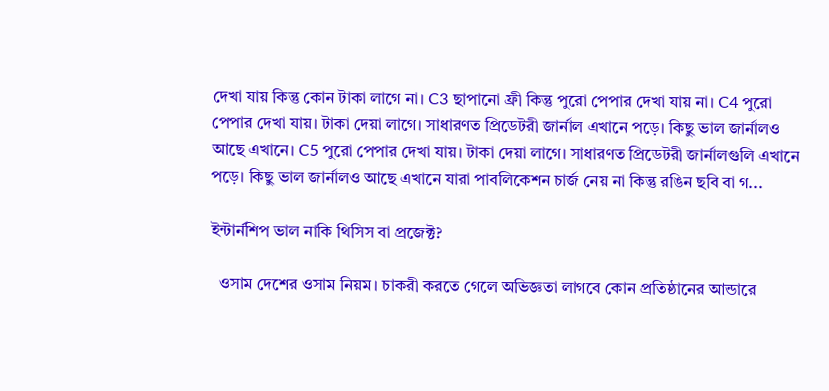দেখা যায় কিন্তু কোন টাকা লাগে না। C3 ছাপানো ফ্রী কিন্তু পুরো পেপার দেখা যায় না। C4 পুরো পেপার দেখা যায়। টাকা দেয়া লাগে। সাধারণত প্রিডেটরী জার্নাল এখানে পড়ে। কিছু ভাল জার্নালও আছে এখানে। C5 পুরো পেপার দেখা যায়। টাকা দেয়া লাগে। সাধারণত প্রিডেটরী জার্নালগুলি এখানে পড়ে। কিছু ভাল জার্নালও আছে এখানে যারা পাবলিকেশন চার্জ নেয় না কিন্তু রঙিন ছবি বা গ...

ইন্টার্নশিপ ভাল নাকি থিসিস বা প্রজেক্ট?

  ওসাম দেশের ওসাম নিয়ম। চাকরী করতে গেলে অভিজ্ঞতা লাগবে কোন প্রতিষ্ঠানের আন্ডারে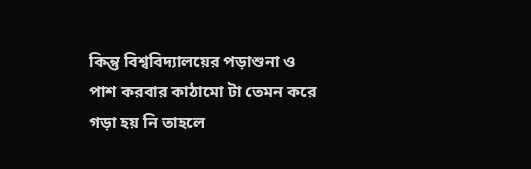কিন্তু বিশ্ববিদ্যালয়ের পড়াশুনা ও পাশ করবার কাঠামো টা তেমন করে গড়া হয় নি তাহলে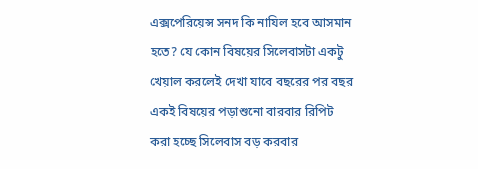এক্সপেরিয়েন্স সনদ কি নাযিল হবে আসমান হতে? যে কোন বিষয়ের সিলেবাসটা একটু খেয়াল করলেই দেখা যাবে বছরের পর বছর একই বিষয়ের পড়াশুনো বারবার রিপিট করা হচ্ছে সিলেবাস বড় করবার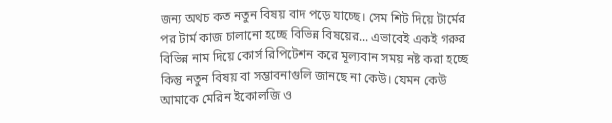জন্য অথচ কত নতুন বিষয় বাদ পড়ে যাচ্ছে। সেম শিট দিয়ে টার্মের পর টার্ম কাজ চালানো হচ্ছে বিভিন্ন বিষয়ের... এভাবেই একই গরুর বিভিন্ন নাম দিয়ে কোর্স রিপিটেশন করে মূল্যবান সময় নষ্ট করা হচ্ছে কিন্তু নতুন বিষয় বা সম্ভাবনাগুলি জানছে না কেউ। যেমন কেউ আমাকে মেরিন ইকোলজি ও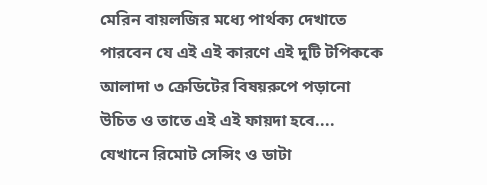মেরিন বায়লজির মধ্যে পার্থক্য দেখাতে পারবেন যে এই এই কারণে এই দুটি টপিককে আলাদা ৩ ক্রেডিটের বিষয়রুপে পড়ানো উচিত ও তাতে এই এই ফায়দা হবে.... যেখানে রিমোট সেন্সিং ও ডাটা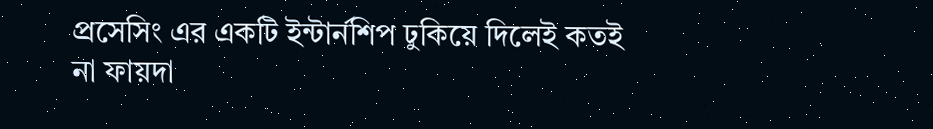প্রসেসিং এর একটি ইন্টার্নশিপ ঢুকিয়ে দিলেই কতই না ফায়দা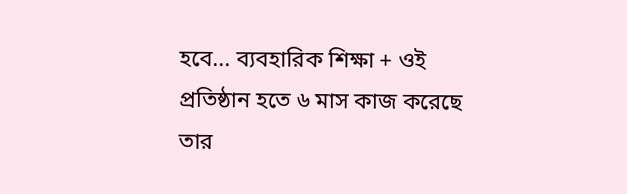হবে... ব্যবহারিক শিক্ষা + ওই প্রতিষ্ঠান হতে ৬ মাস কাজ করেছে তার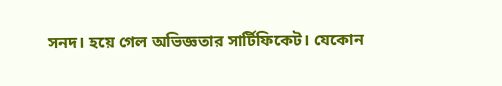সনদ। হয়ে গেল অভিজ্ঞতার সার্টিফিকেট। যেকোন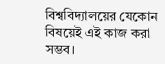বিশ্ববিদ্যালয়ের যেকোন বিষয়েই এই কাজ করা সম্ভব।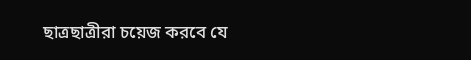ছাত্রছাত্রীরা চয়েজ করবে যে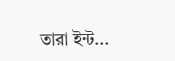তারা ইন্ট...